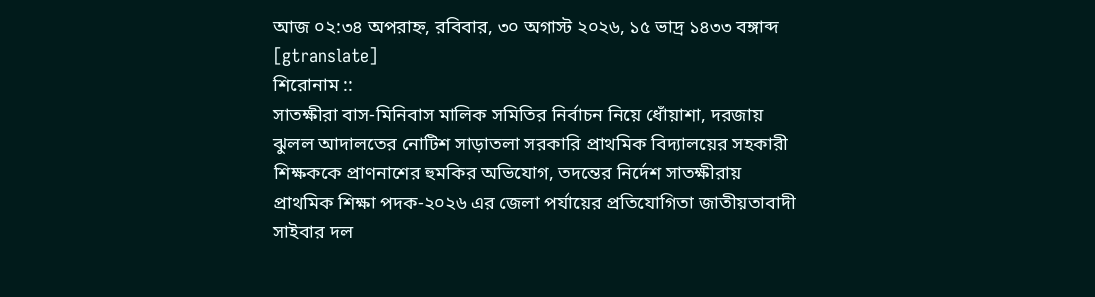আজ ০২:৩৪ অপরাহ্ন, রবিবার, ৩০ অগাস্ট ২০২৬, ১৫ ভাদ্র ১৪৩৩ বঙ্গাব্দ
[gtranslate]
শিরোনাম ::
সাতক্ষীরা বাস-মিনিবাস মালিক সমিতির নির্বাচন নিয়ে ধোঁয়াশা, দরজায় ঝুলল আদালতের নোটিশ সাড়াতলা সরকারি প্রাথমিক বিদ্যালয়ের সহকারী শিক্ষককে প্রাণনাশের হুমকির অভিযোগ, তদন্তের নির্দেশ সাতক্ষীরায় প্রাথমিক শিক্ষা পদক-২০২৬ এর জেলা পর্যায়ের প্রতিযোগিতা জাতীয়তাবাদী সাইবার দল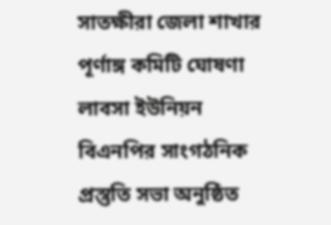সাতক্ষীরা জেলা শাখার পূর্ণাঙ্গ কমিটি ঘোষণা লাবসা ইউনিয়ন বিএনপির সাংগঠনিক প্রস্তুতি সভা অনুষ্ঠিত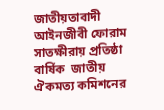জাতীয়তাবাদী আইনজীবী ফোরাম সাতক্ষীরায় প্রতিষ্ঠা বার্ষিক  জাতীয় ঐকমত্য কমিশনের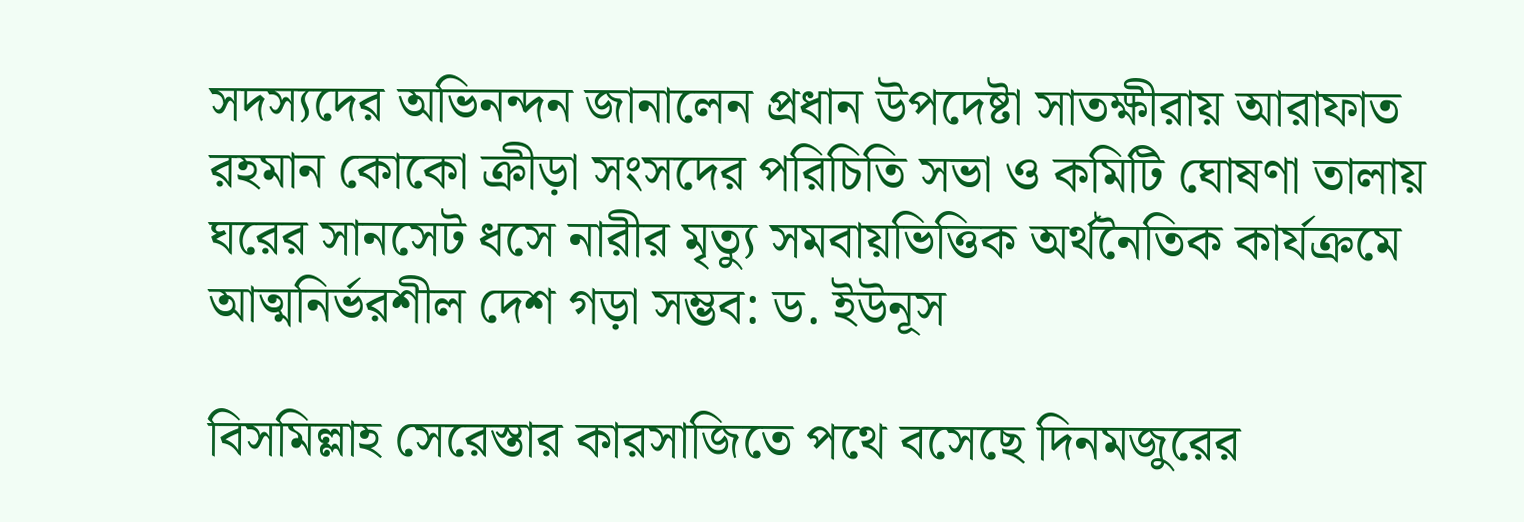সদস্যদের অভিনন্দন জানালেন প্রধান উপদেষ্টা সাতক্ষীরায় আরাফাত রহমান কোকো ক্রীড়া সংসদের পরিচিতি সভা ও কমিটি ঘোষণা তালায় ঘরের সানসেট ধসে নারীর মৃত্যু সমবায়ভিত্তিক অর্থনৈতিক কার্যক্রমে আত্মনির্ভরশীল দেশ গড়া সম্ভব: ড. ইউনূস

বিসমিল্লাহ সেরেস্তার কারসাজিতে পথে বসেছে দিনমজুরের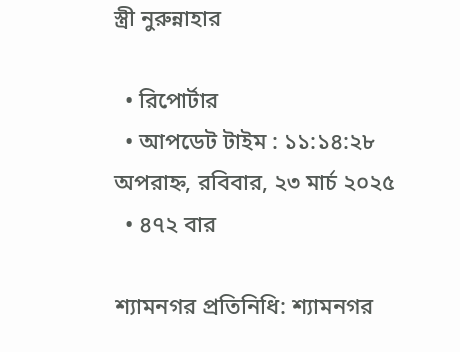স্ত্রী নুরুন্নাহার

  • রিপোর্টার
  • আপডেট টাইম : ১১:১৪:২৮ অপরাহ্ন, রবিবার, ২৩ মার্চ ২০২৫
  • ৪৭২ বার

শ্যামনগর প্রতিনিধি: শ্যামনগর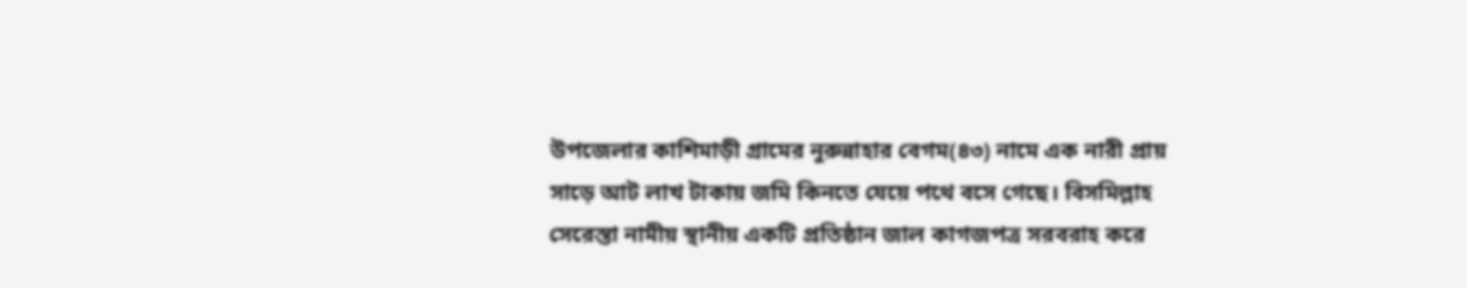উপজেলার কাশিমাড়ী গ্রামের নুরুন্নাহার বেগম(৪৩) নামে এক নারী প্রায় সাড়ে আট লাখ টাকায় জমি কিনতে যেয়ে পথে বসে গেছে। বিসমিল্লাহ সেরেস্তা নামীয় স্থানীয় একটি প্রতিষ্ঠান জাল কাগজপত্র সরবরাহ করে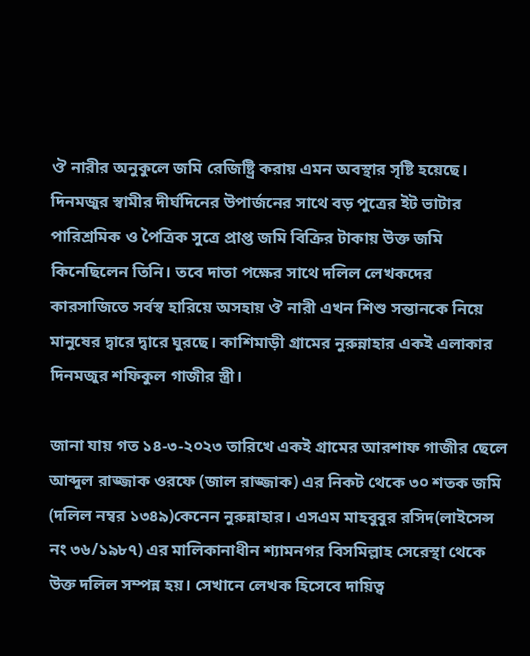ঔ নারীর অনুকুলে জমি রেজিষ্ট্রি করায় এমন অবস্থার সৃষ্টি হয়েছে। দিনমজুর স্বামীর দীর্ঘদিনের উপার্জনের সাথে বড় পুত্রের ইট ভাটার পারিশ্রমিক ও পৈত্রিক সুত্রে প্রাপ্ত জমি বিক্রির টাকায় উক্ত জমি কিনেছিলেন তিনি। তবে দাতা পক্ষের সাথে দলিল লেখকদের কারসাজিতে সর্বস্ব হারিয়ে অসহায় ঔ নারী এখন শিশু সন্তানকে নিয়ে মানুষের দ্বারে দ্বারে ঘুরছে। কাশিমাড়ী গ্রামের নুরুন্নাহার একই এলাকার দিনমজুর শফিকুল গাজীর স্ত্রী।

জানা যায় গত ১৪-৩-২০২৩ তারিখে একই গ্রামের আরশাফ গাজীর ছেলে আব্দুল রাজ্জাক ওরফে (জাল রাজ্জাক) এর নিকট থেকে ৩০ শতক জমি (দলিল নম্বর ১৩৪৯)কেনেন নুরুন্নাহার। এসএম মাহবুবুর রসিদ(লাইসেন্স নং ৩৬/১৯৮৭) এর মালিকানাধীন শ্যামনগর বিসমিল্লাহ সেরেস্থা থেকে উক্ত দলিল সম্পন্ন হয়। সেখানে লেখক হিসেবে দায়িত্ব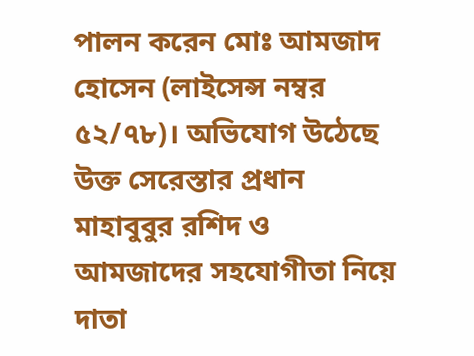পালন করেন মোঃ আমজাদ হোসেন (লাইসেন্স নম্বর ৫২/৭৮)। অভিযোগ উঠেছে উক্ত সেরেস্তার প্রধান মাহাবুবুর রশিদ ও আমজাদের সহযোগীতা নিয়ে দাতা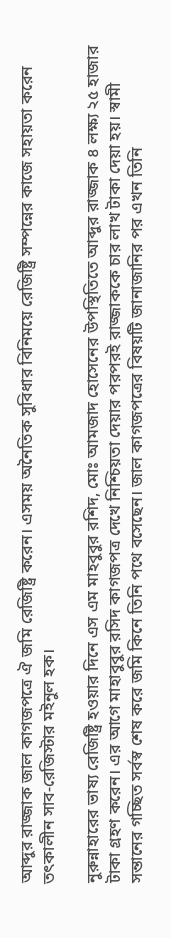আব্দুর রাজ্জাক জাল কাগজপত্রে ঐ জমি রেজিষ্ট্রি করেন। এসময় অনৈতিক সুবিধার বিনিময়ে রেজিষ্ট্রি সম্পন্নের কাজে সহায়তা করেন তৎকালীন সাব-রেজিস্টার মইনুল হক।

নুরুন্নাহারের ভাষ্য রেজিষ্ট্রি হওয়ার দিনে এস এম মাহবুবুর রশিদ, মোঃ আমজাদ হোসেনের উপস্থিতিতে আব্দুর রাজ্জাক ৪ লক্ষ্য ২৫ হাজার টাকা গ্রহণ করেন। এর আগে মাহাবুবুর রসিদ কাগজপত্র দেখে নিশ্চিয়তা দেয়ার পরপরই রাজ্জাককে চার লাখ টাকা দেয়া হয়। স্বামী সন্তানের গচ্ছিত সর্বস্ব শেষ করে জমি কিনে তিনি পথে বসেছেন। জাল কাগজপত্রের বিষয়টি জানাজানির পর এখন তিনি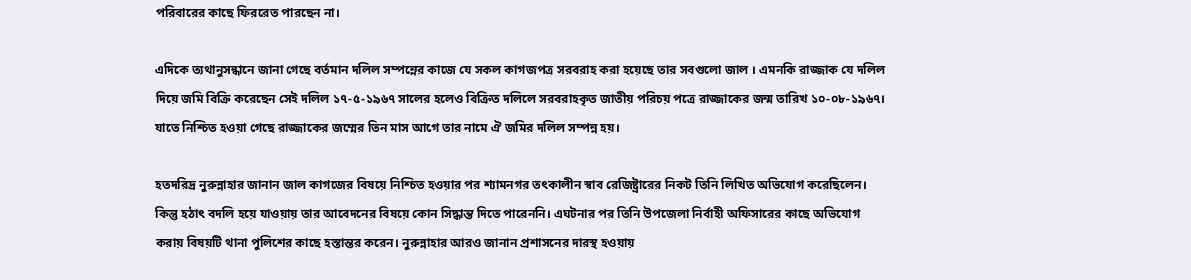পরিবারের কাছে ফিররেত পারছেন না।

এদিকে ত্যথানুসন্ধানে জানা গেছে বর্তমান দলিল সম্পন্নের কাজে যে সকল কাগজপত্র সরবরাহ করা হয়েছে তার সবগুলো জাল । এমনকি রাজ্জাক যে দলিল দিয়ে জমি বিক্রি করেছেন সেই দলিল ১৭-৫-১৯৬৭ সালের হলেও বিক্রিত দলিলে সরবরাহকৃত জাতীয় পরিচয় পত্রে রাজ্জাকের জন্ম তারিখ ১০-০৮-১৯৬৭। যাতে নিশ্চিত হওয়া গেছে রাজ্জাকের জম্মের তিন মাস আগে তার নামে ঐ জমির দলিল সম্পন্ন হয়।

হতদরিদ্র নুরুন্নাহার জানান জাল কাগজের বিষয়ে নিশ্চিত হওয়ার পর শ্যামনগর তৎকালীন স্বাব রেজিষ্ট্রারের নিকট তিনি লিখিত অভিযোগ করেছিলেন। কিন্তু হঠাৎ বদলি হয়ে যাওয়ায় তার আবেদনের বিষয়ে কোন সিদ্ধান্ত দিতে পারেননি। এঘটনার পর তিনি উপজেলা নির্বাহী অফিসারের কাছে অভিযোগ করায় বিষয়টি থানা পুলিশের কাছে হস্তান্তর করেন। নুরুন্নাহার আরও জানান প্রশাসনের দারস্থ হওয়ায়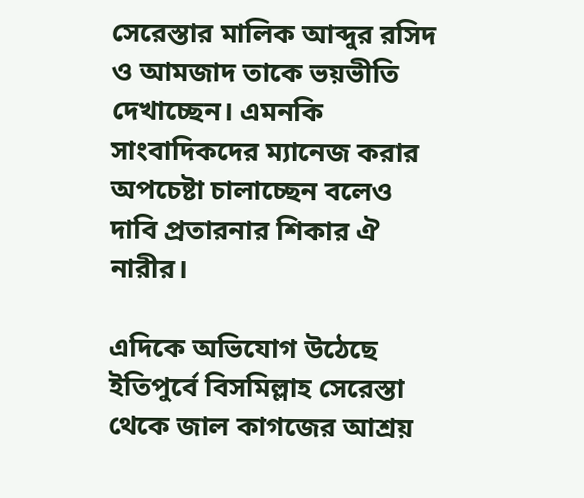সেরেস্তার মালিক আব্দুর রসিদ ও আমজাদ তাকে ভয়ভীতি দেখাচ্ছেন। এমনকি সাংবাদিকদের ম্যানেজ করার অপচেষ্টা চালাচ্ছেন বলেও দাবি প্রতারনার শিকার ঐ নারীর।

এদিকে অভিযোগ উঠেছে ইতিপুর্বে বিসমিল্লাহ সেরেস্তা থেকে জাল কাগজের আশ্রয়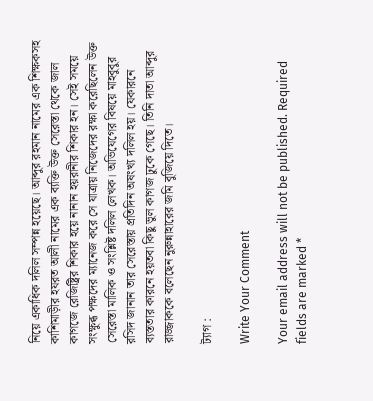নিয়ে একাধিক দলিল সম্পন্ন হয়েছে। আব্দুর রহমান নামের এক শিক্ষকসহ কাশিমাড়ীর হযরত আলী নামের এক ব্যক্তি উক্ত সেরেস্তা থেকে জাল কাগজে রেজিষ্ট্রির শিকার হয়ে নানান হয়রানীর শিকার হন। সেই সময়ে সংক্ষুব্ধ পক্ষদের ম্যানেজ করে সে যাত্রায় নিজেদের রক্ষা করেছিলেন উক্ত সেরেস্তা মালিক ও সংশ্লিষ্ট দলিল লেখক। অভিযেগের বিষয়ে মাহবুবুর রসিদ জানান তার সেরেস্তায় প্রতিদিন অষংখ্য দলিল হয়। যেকারনে ব্যস্ততার কারনে হয়তবা কিছু ভুল কাগজ ঢুকে গেছে। তিনি দাতা আব্দুর রাজ্জাককে বলেছেন নুরুন্নাহারের জমি বুজিয়ে দিতে।

ট্যাগ :

Write Your Comment

Your email address will not be published. Required fields are marked *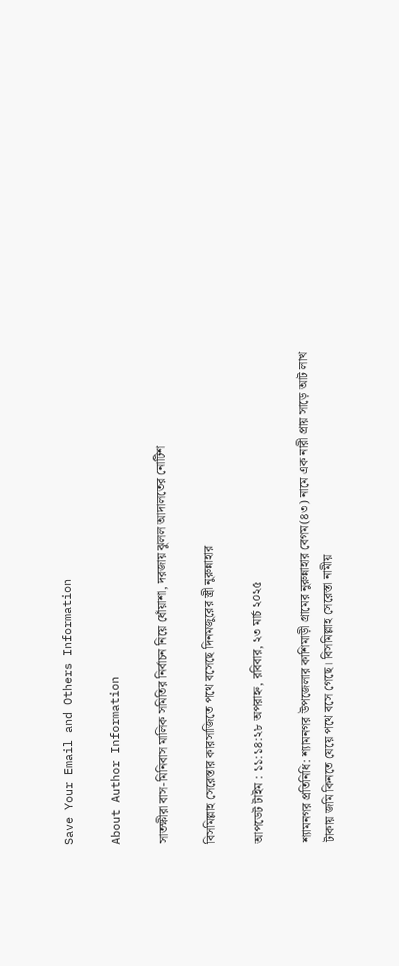Save Your Email and Others Information

About Author Information

সাতক্ষীরা বাস-মিনিবাস মালিক সমিতির নির্বাচন নিয়ে ধোঁয়াশা, দরজায় ঝুলল আদালতের নোটিশ

বিসমিল্লাহ সেরেস্তার কারসাজিতে পথে বসেছে দিনমজুরের স্ত্রী নুরুন্নাহার

আপডেট টাইম : ১১:১৪:২৮ অপরাহ্ন, রবিবার, ২৩ মার্চ ২০২৫

শ্যামনগর প্রতিনিধি: শ্যামনগর উপজেলার কাশিমাড়ী গ্রামের নুরুন্নাহার বেগম(৪৩) নামে এক নারী প্রায় সাড়ে আট লাখ টাকায় জমি কিনতে যেয়ে পথে বসে গেছে। বিসমিল্লাহ সেরেস্তা নামীয়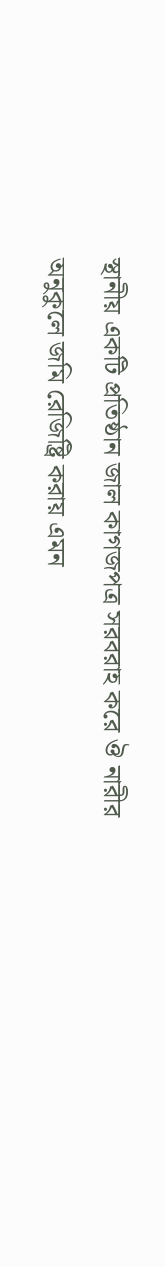স্থানীয় একটি প্রতিষ্ঠান জাল কাগজপত্র সরবরাহ করে ঔ নারীর অনুকুলে জমি রেজিষ্ট্রি করায় এমন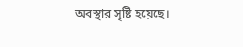অবস্থার সৃষ্টি হয়েছে।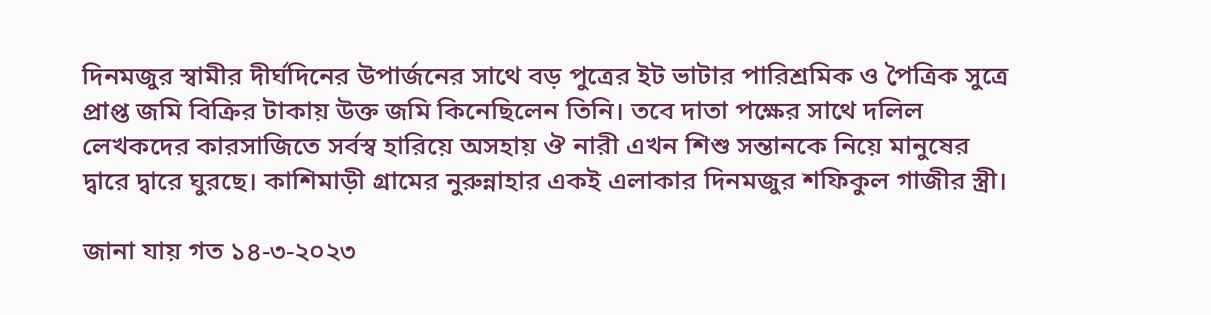দিনমজুর স্বামীর দীর্ঘদিনের উপার্জনের সাথে বড় পুত্রের ইট ভাটার পারিশ্রমিক ও পৈত্রিক সুত্রে প্রাপ্ত জমি বিক্রির টাকায় উক্ত জমি কিনেছিলেন তিনি। তবে দাতা পক্ষের সাথে দলিল লেখকদের কারসাজিতে সর্বস্ব হারিয়ে অসহায় ঔ নারী এখন শিশু সন্তানকে নিয়ে মানুষের দ্বারে দ্বারে ঘুরছে। কাশিমাড়ী গ্রামের নুরুন্নাহার একই এলাকার দিনমজুর শফিকুল গাজীর স্ত্রী।

জানা যায় গত ১৪-৩-২০২৩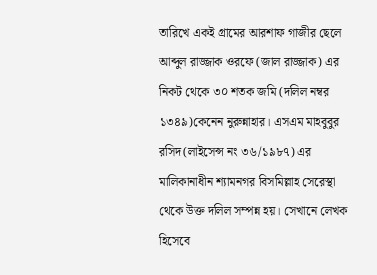তারিখে একই গ্রামের আরশাফ গাজীর ছেলে আব্দুল রাজ্জাক ওরফে (জাল রাজ্জাক) এর নিকট থেকে ৩০ শতক জমি (দলিল নম্বর ১৩৪৯)কেনেন নুরুন্নাহার। এসএম মাহবুবুর রসিদ(লাইসেন্স নং ৩৬/১৯৮৭) এর মালিকানাধীন শ্যামনগর বিসমিল্লাহ সেরেস্থা থেকে উক্ত দলিল সম্পন্ন হয়। সেখানে লেখক হিসেবে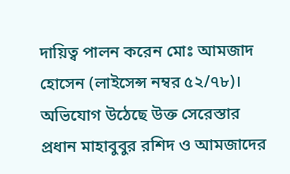দায়িত্ব পালন করেন মোঃ আমজাদ হোসেন (লাইসেন্স নম্বর ৫২/৭৮)। অভিযোগ উঠেছে উক্ত সেরেস্তার প্রধান মাহাবুবুর রশিদ ও আমজাদের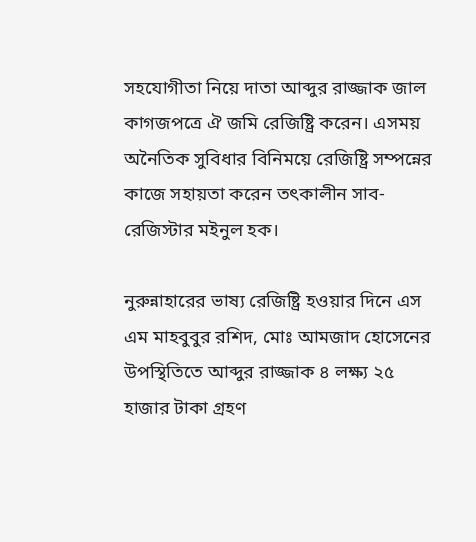সহযোগীতা নিয়ে দাতা আব্দুর রাজ্জাক জাল কাগজপত্রে ঐ জমি রেজিষ্ট্রি করেন। এসময় অনৈতিক সুবিধার বিনিময়ে রেজিষ্ট্রি সম্পন্নের কাজে সহায়তা করেন তৎকালীন সাব-রেজিস্টার মইনুল হক।

নুরুন্নাহারের ভাষ্য রেজিষ্ট্রি হওয়ার দিনে এস এম মাহবুবুর রশিদ, মোঃ আমজাদ হোসেনের উপস্থিতিতে আব্দুর রাজ্জাক ৪ লক্ষ্য ২৫ হাজার টাকা গ্রহণ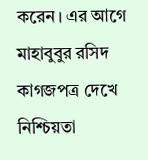করেন। এর আগে মাহাবুবুর রসিদ কাগজপত্র দেখে নিশ্চিয়তা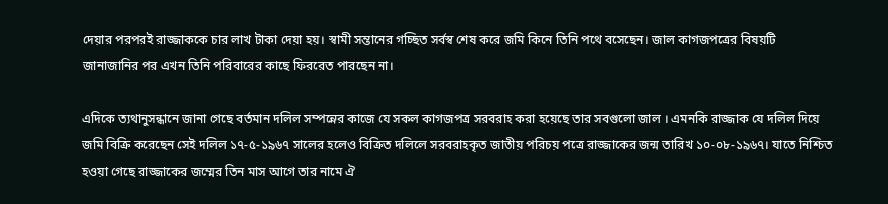দেয়ার পরপরই রাজ্জাককে চার লাখ টাকা দেয়া হয়। স্বামী সন্তানের গচ্ছিত সর্বস্ব শেষ করে জমি কিনে তিনি পথে বসেছেন। জাল কাগজপত্রের বিষয়টি জানাজানির পর এখন তিনি পরিবারের কাছে ফিররেত পারছেন না।

এদিকে ত্যথানুসন্ধানে জানা গেছে বর্তমান দলিল সম্পন্নের কাজে যে সকল কাগজপত্র সরবরাহ করা হয়েছে তার সবগুলো জাল । এমনকি রাজ্জাক যে দলিল দিয়ে জমি বিক্রি করেছেন সেই দলিল ১৭-৫-১৯৬৭ সালের হলেও বিক্রিত দলিলে সরবরাহকৃত জাতীয় পরিচয় পত্রে রাজ্জাকের জন্ম তারিখ ১০-০৮-১৯৬৭। যাতে নিশ্চিত হওয়া গেছে রাজ্জাকের জম্মের তিন মাস আগে তার নামে ঐ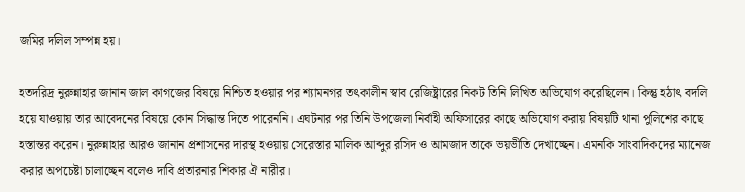জমির দলিল সম্পন্ন হয়।

হতদরিদ্র নুরুন্নাহার জানান জাল কাগজের বিষয়ে নিশ্চিত হওয়ার পর শ্যামনগর তৎকালীন স্বাব রেজিষ্ট্রারের নিকট তিনি লিখিত অভিযোগ করেছিলেন। কিন্তু হঠাৎ বদলি হয়ে যাওয়ায় তার আবেদনের বিষয়ে কোন সিদ্ধান্ত দিতে পারেননি। এঘটনার পর তিনি উপজেলা নির্বাহী অফিসারের কাছে অভিযোগ করায় বিষয়টি থানা পুলিশের কাছে হস্তান্তর করেন। নুরুন্নাহার আরও জানান প্রশাসনের দারস্থ হওয়ায় সেরেস্তার মালিক আব্দুর রসিদ ও আমজাদ তাকে ভয়ভীতি দেখাচ্ছেন। এমনকি সাংবাদিকদের ম্যানেজ করার অপচেষ্টা চালাচ্ছেন বলেও দাবি প্রতারনার শিকার ঐ নারীর।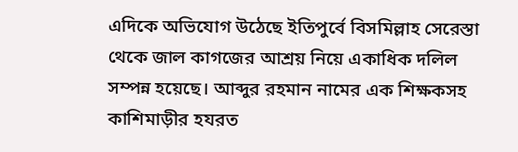এদিকে অভিযোগ উঠেছে ইতিপুর্বে বিসমিল্লাহ সেরেস্তা থেকে জাল কাগজের আশ্রয় নিয়ে একাধিক দলিল সম্পন্ন হয়েছে। আব্দুর রহমান নামের এক শিক্ষকসহ কাশিমাড়ীর হযরত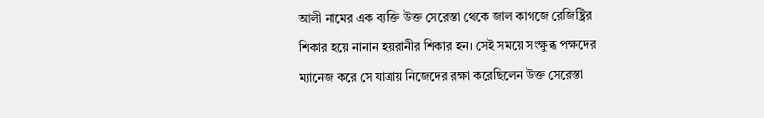আলী নামের এক ব্যক্তি উক্ত সেরেস্তা থেকে জাল কাগজে রেজিষ্ট্রির শিকার হয়ে নানান হয়রানীর শিকার হন। সেই সময়ে সংক্ষুব্ধ পক্ষদের ম্যানেজ করে সে যাত্রায় নিজেদের রক্ষা করেছিলেন উক্ত সেরেস্তা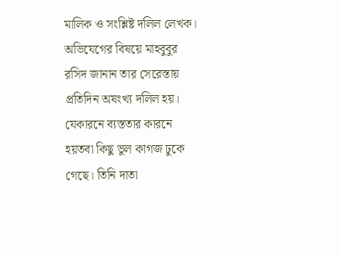মালিক ও সংশ্লিষ্ট দলিল লেখক। অভিযেগের বিষয়ে মাহবুবুর রসিদ জানান তার সেরেস্তায় প্রতিদিন অষংখ্য দলিল হয়। যেকারনে ব্যস্ততার কারনে হয়তবা কিছু ভুল কাগজ ঢুকে গেছে। তিনি দাতা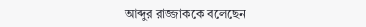আব্দুর রাজ্জাককে বলেছেন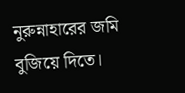নুরুন্নাহারের জমি বুজিয়ে দিতে।